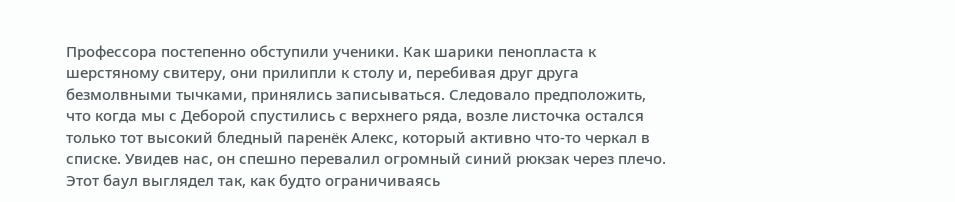Профессора постепенно обступили ученики. Как шарики пенопласта к шерстяному свитеру, они прилипли к столу и, перебивая друг друга безмолвными тычками, принялись записываться. Следовало предположить, что когда мы с Деборой спустились с верхнего ряда, возле листочка остался только тот высокий бледный паренёк Алекс, который активно что-то черкал в списке. Увидев нас, он спешно перевалил огромный синий рюкзак через плечо. Этот баул выглядел так, как будто ограничиваясь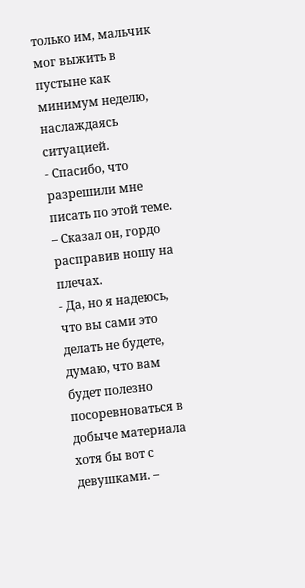только им, мальчик мог выжить в пустыне как минимум неделю, наслаждаясь ситуацией.
- Спасибо, что разрешили мне писать по этой теме. – Сказал он, гордо расправив ношу на плечах.
- Да, но я надеюсь, что вы сами это делать не будете, думаю, что вам будет полезно посоревноваться в добыче материала хотя бы вот с девушками. –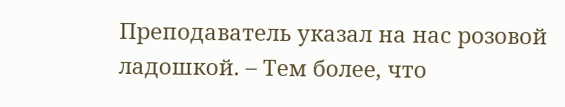Преподаватель указал на нас розовой ладошкой. – Тем более, что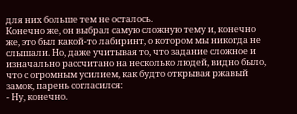для них больше тем не осталось.
Конечно же, он выбрал самую сложную тему и, конечно же, это был какой-то лабиринт, о котором мы никогда не слышали. Но, даже учитывая то, что задание сложное и изначально рассчитано на несколько людей, видно было, что с огромным усилием, как будто открывая ржавый замок, парень согласился:
- Ну, конечно.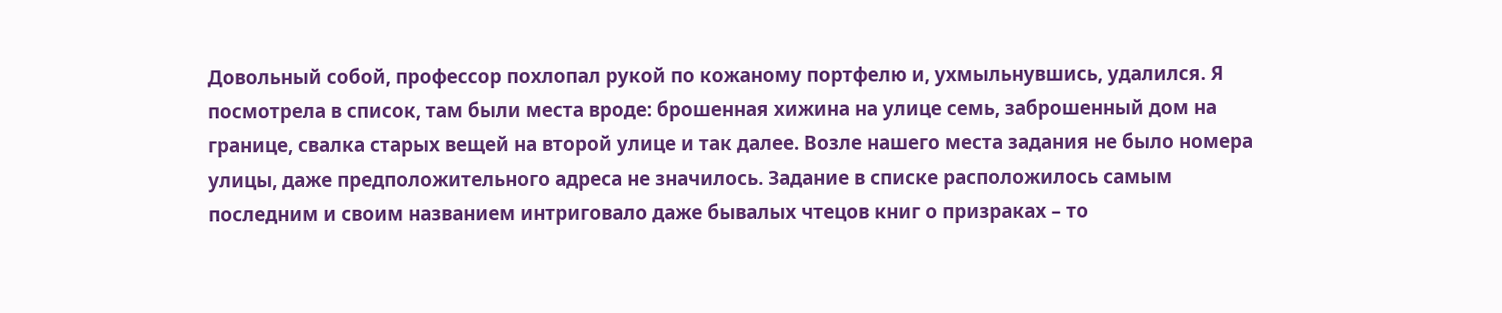Довольный собой, профессор похлопал рукой по кожаному портфелю и, ухмыльнувшись, удалился. Я посмотрела в список, там были места вроде: брошенная хижина на улице семь, заброшенный дом на границе, свалка старых вещей на второй улице и так далее. Возле нашего места задания не было номера улицы, даже предположительного адреса не значилось. Задание в списке расположилось самым последним и своим названием интриговало даже бывалых чтецов книг о призраках – то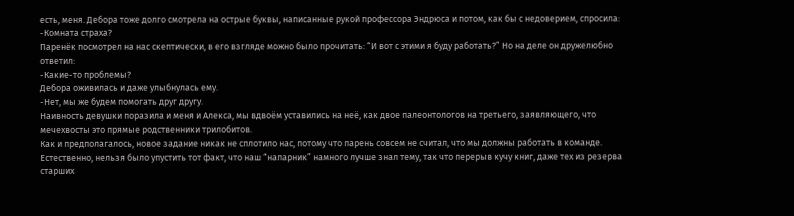есть, меня. Дебора тоже долго смотрела на острые буквы, написанные рукой профессора Эндрюса и потом, как бы с недоверием, спросила:
-Комната страха?
Паренёк посмотрел на нас скептически, в его взгляде можно было прочитать: “И вот с этими я буду работать?” Но на деле он дружелюбно ответил:
-Какие-то проблемы?
Дебора оживилась и даже улыбнулась ему.
-Нет, мы же будем помогать друг другу.
Наивность девушки поразила и меня и Алекса, мы вдвоём уставились на неё, как двое палеонтологов на третьего, заявляющего, что мечехвосты это прямые родственники трилобитов.
Как и предполагалось, новое задание никак не сплотило нас, потому что парень совсем не считал, что мы должны работать в команде. Естественно, нельзя было упустить тот факт, что наш “напарник” намного лучше знал тему, так что перерыв кучу книг, даже тех из резерва старших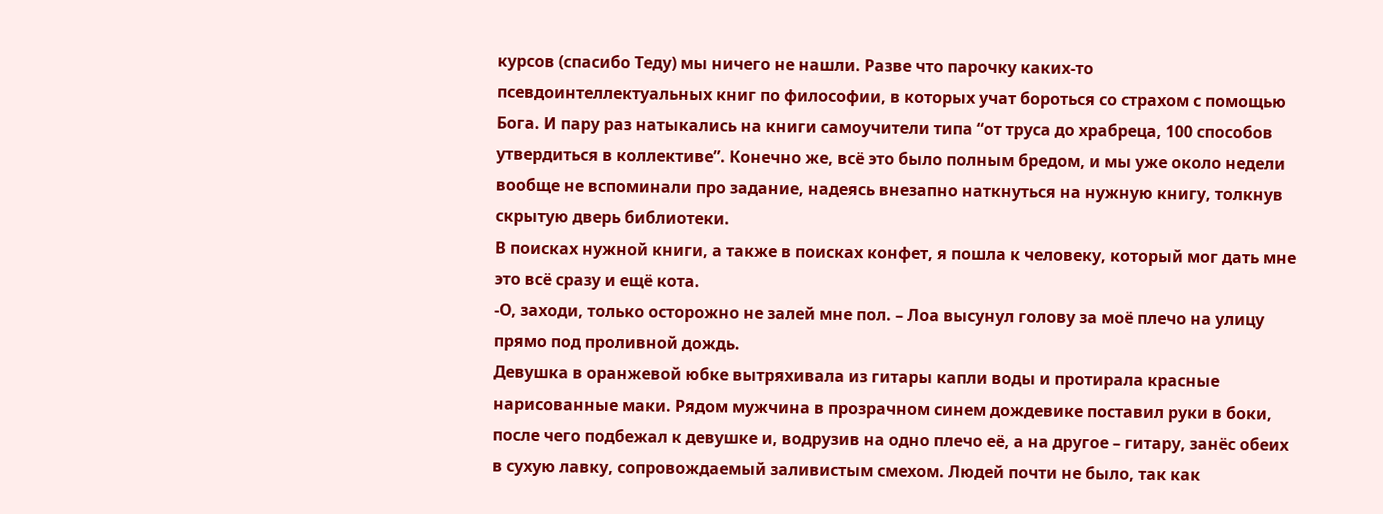курсов (спасибо Теду) мы ничего не нашли. Разве что парочку каких-то псевдоинтеллектуальных книг по философии, в которых учат бороться со страхом с помощью Бога. И пару раз натыкались на книги самоучители типа “от труса до храбреца, 100 способов утвердиться в коллективе”. Конечно же, всё это было полным бредом, и мы уже около недели вообще не вспоминали про задание, надеясь внезапно наткнуться на нужную книгу, толкнув скрытую дверь библиотеки.
В поисках нужной книги, а также в поисках конфет, я пошла к человеку, который мог дать мне это всё сразу и ещё кота.
-О, заходи, только осторожно не залей мне пол. – Лоа высунул голову за моё плечо на улицу прямо под проливной дождь.
Девушка в оранжевой юбке вытряхивала из гитары капли воды и протирала красные нарисованные маки. Рядом мужчина в прозрачном синем дождевике поставил руки в боки, после чего подбежал к девушке и, водрузив на одно плечо её, а на другое – гитару, занёс обеих в сухую лавку, сопровождаемый заливистым смехом. Людей почти не было, так как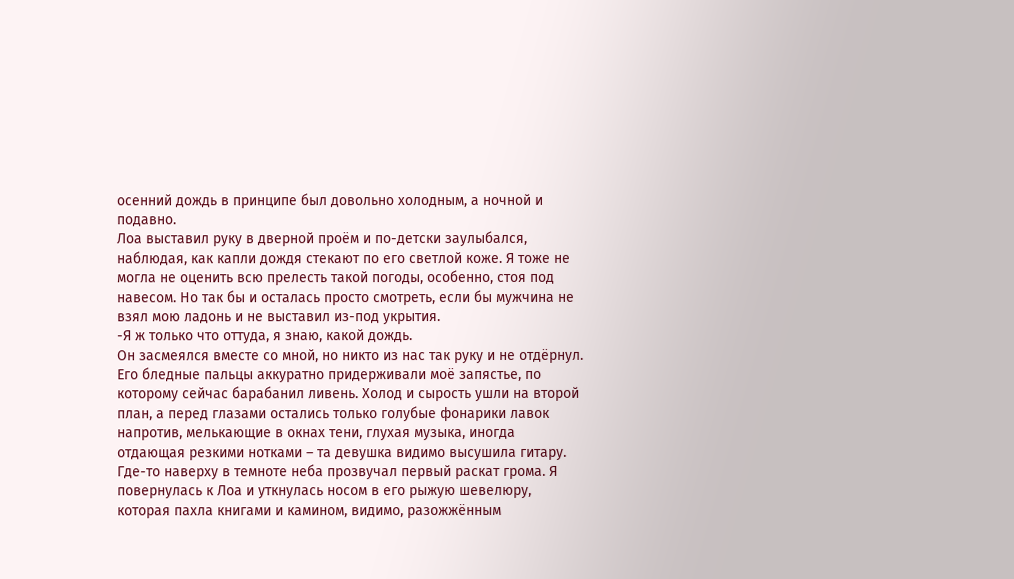осенний дождь в принципе был довольно холодным, а ночной и подавно.
Лоа выставил руку в дверной проём и по-детски заулыбался, наблюдая, как капли дождя стекают по его светлой коже. Я тоже не могла не оценить всю прелесть такой погоды, особенно, стоя под навесом. Но так бы и осталась просто смотреть, если бы мужчина не взял мою ладонь и не выставил из-под укрытия.
-Я ж только что оттуда, я знаю, какой дождь.
Он засмеялся вместе со мной, но никто из нас так руку и не отдёрнул. Его бледные пальцы аккуратно придерживали моё запястье, по которому сейчас барабанил ливень. Холод и сырость ушли на второй план, а перед глазами остались только голубые фонарики лавок напротив, мелькающие в окнах тени, глухая музыка, иногда отдающая резкими нотками – та девушка видимо высушила гитару. Где-то наверху в темноте неба прозвучал первый раскат грома. Я повернулась к Лоа и уткнулась носом в его рыжую шевелюру, которая пахла книгами и камином, видимо, разожжённым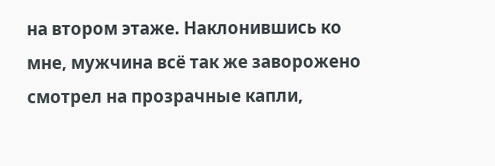на втором этаже. Наклонившись ко мне, мужчина всё так же заворожено смотрел на прозрачные капли,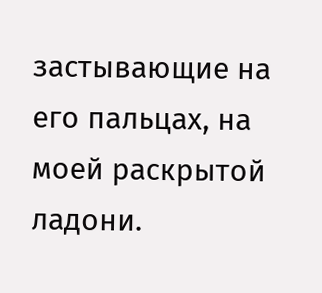застывающие на его пальцах, на моей раскрытой ладони.